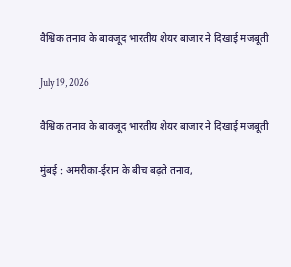वैश्विक तनाव के बावजूद भारतीय शेयर बाजार ने दिखाई मजबूती

July 19, 2026

वैश्विक तनाव के बावजूद भारतीय शेयर बाजार ने दिखाई मजबूती

मुंबई : अमरीका-ईरान के बीच बढ़ते तनाव,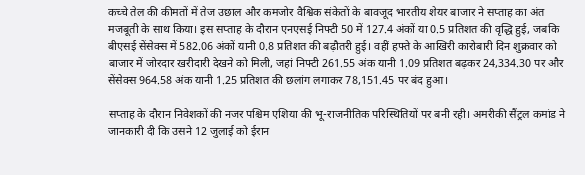कच्चे तेल की कीमतों में तेज उछाल और कमजोर वैश्विक संकेतों के बावजूद भारतीय शेयर बाजार ने सप्ताह का अंत मजबूती के साथ किया। इस सप्ताह के दौरान एनएसई निफ्टी 50 में 127.4 अंकों या 0.5 प्रतिशत की वृद्धि हुई, जबकि बीएसई सेंसेक्स में 582.06 अंकों यानी 0.8 प्रतिशत की बढ़ौतरी हुई। वहीं हफ्ते के आखिरी कारोबारी दिन शुक्रवार को बाजार में जोरदार खरीदारी देखने को मिली, जहां निफ्टी 261.55 अंक यानी 1.09 प्रतिशत बढ़कर 24,334.30 पर और सेंसेक्स 964.58 अंक यानी 1.25 प्रतिशत की छलांग लगाकर 78,151.45 पर बंद हुआ।

सप्ताह के दौरान निवेशकों की नजर पश्चिम एशिया की भू-राजनीतिक परिस्थितियों पर बनी रही। अमरीकी सैंट्रल कमांड ने जानकारी दी कि उसने 12 जुलाई को ईरान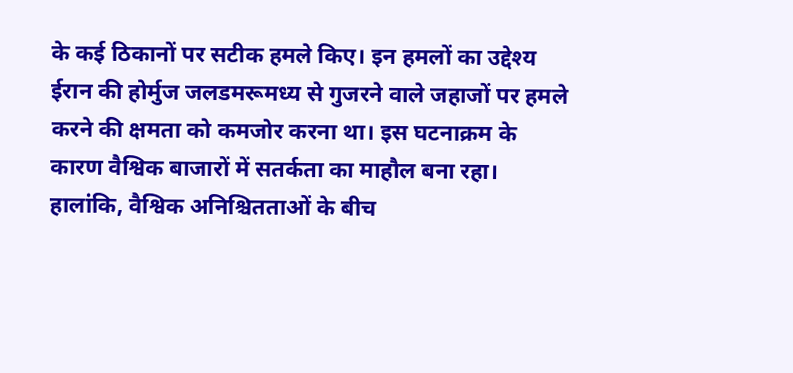के कई ठिकानों पर सटीक हमले किए। इन हमलों का उद्देश्य ईरान की होर्मुज जलडमरूमध्य से गुजरने वाले जहाजों पर हमले करने की क्षमता को कमजोर करना था। इस घटनाक्रम के कारण वैश्विक बाजारों में सतर्कता का माहौल बना रहा। हालांकि, वैश्विक अनिश्चितताओं के बीच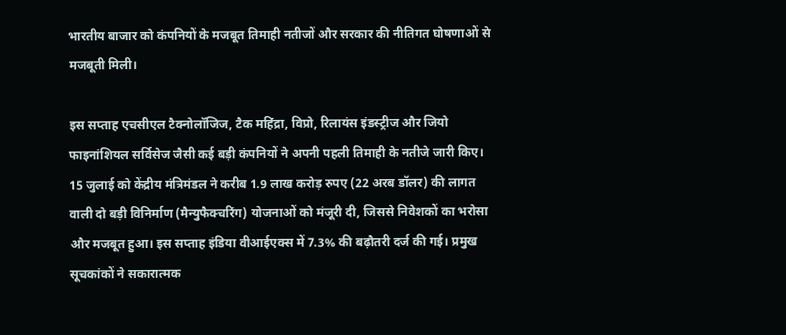भारतीय बाजार को कंपनियों के मजबूत तिमाही नतीजों और सरकार की नीतिगत घोषणाओं से मजबूती मिली।

इस सप्ताह एचसीएल टैक्नोलॉजिज, टैक महिंद्रा, विप्रो, रिलायंस इंडस्ट्रीज और जियो फाइनांशियल सर्विसेज जैसी कई बड़ी कंपनियों ने अपनी पहली तिमाही के नतीजे जारी किए। 15 जुलाई को केंद्रीय मंत्रिमंडल ने करीब 1.9 लाख करोड़ रुपए (22 अरब डॉलर) की लागत वाली दो बड़ी विनिर्माण (मैन्युफैक्चरिंग) योजनाओं को मंजूरी दी, जिससे निवेशकों का भरोसा और मजबूत हुआ। इस सप्ताह इंडिया वीआईएक्स में 7.3% की बढ़ौतरी दर्ज की गई। प्रमुख सूचकांकों ने सकारात्मक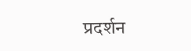प्रदर्शन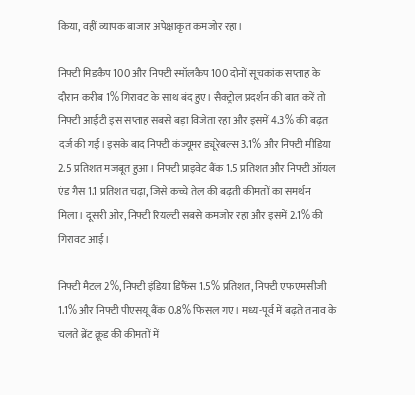किया, वहीं व्यापक बाजार अपेक्षाकृत कमजोर रहा।

निफ्टी मिडकैप 100 और निफ्टी स्मॉलकैप 100 दोनों सूचकांक सप्ताह के दौरान करीब 1% गिरावट के साथ बंद हुए। सैक्ट्रोल प्रदर्शन की बात करें तो निफ्टी आईटी इस सप्ताह सबसे बड़ा विजेता रहा और इसमें 4.3% की बढ़त दर्ज की गई। इसके बाद निफ्टी कंज्यूमर ड्यूरेबल्स 3.1% और निफ्टी मीडिया 2.5 प्रतिशत मजबूत हुआ। निफ्टी प्राइवेट बैंक 1.5 प्रतिशत और निफ्टी ऑयल एंड गैस 1.1 प्रतिशत चढ़ा, जिसे कच्चे तेल की बढ़ती कीमतों का समर्थन मिला। दूसरी ओर, निफ्टी रियल्टी सबसे कमजोर रहा और इसमें 2.1% की गिरावट आई।

निफ्टी मैटल 2%, निफ्टी इंडिया डिफैंस 1.5% प्रतिशत, निफ्टी एफएमसीजी 1.1% और निफ्टी पीएसयू बैंक 0.8% फिसल गए। मध्य-पूर्व में बढ़ते तनाव के चलते ब्रेंट क्रूड की कीमतों में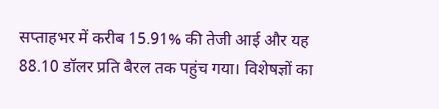सप्ताहभर में करीब 15.91% की तेजी आई और यह 88.10 डॉलर प्रति बैरल तक पहुंच गया। विशेषज्ञों का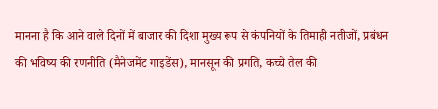मानना है कि आने वाले दिनों में बाजार की दिशा मुख्य रूप से कंपनियों के तिमाही नतीजों, प्रबंधन की भविष्य की रणनीति (मैनेजमेंट गाइडेंस), मानसून की प्रगति, कच्चे तेल की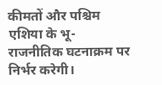कीमतों और पश्चिम एशिया के भू-राजनीतिक घटनाक्रम पर निर्भर करेगी।